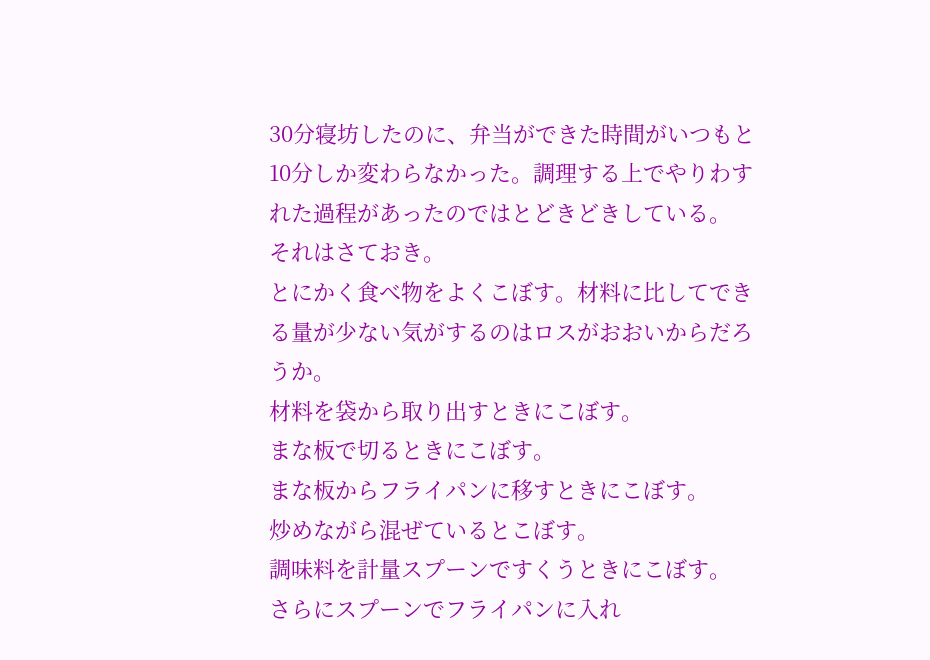30分寝坊したのに、弁当ができた時間がいつもと10分しか変わらなかった。調理する上でやりわすれた過程があったのではとどきどきしている。
それはさておき。
とにかく食べ物をよくこぼす。材料に比してできる量が少ない気がするのはロスがおおいからだろうか。
材料を袋から取り出すときにこぼす。
まな板で切るときにこぼす。
まな板からフライパンに移すときにこぼす。
炒めながら混ぜているとこぼす。
調味料を計量スプーンですくうときにこぼす。
さらにスプーンでフライパンに入れ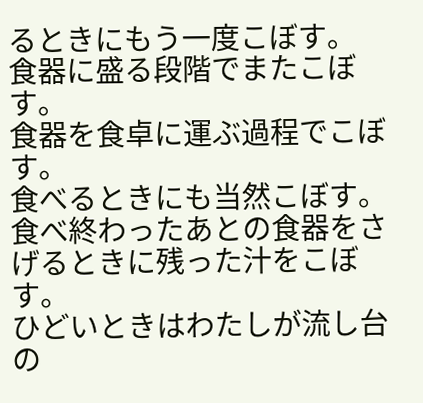るときにもう一度こぼす。
食器に盛る段階でまたこぼす。
食器を食卓に運ぶ過程でこぼす。
食べるときにも当然こぼす。
食べ終わったあとの食器をさげるときに残った汁をこぼす。
ひどいときはわたしが流し台の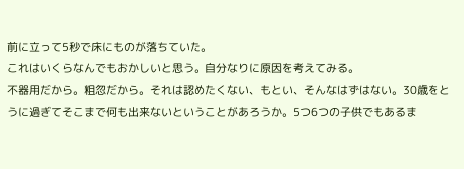前に立って5秒で床にものが落ちていた。
これはいくらなんでもおかしいと思う。自分なりに原因を考えてみる。
不器用だから。粗忽だから。それは認めたくない、もとい、そんなはずはない。30歳をとうに過ぎてそこまで何も出来ないということがあろうか。5つ6つの子供でもあるま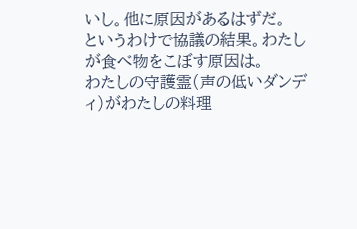いし。他に原因があるはずだ。
というわけで協議の結果。わたしが食べ物をこぼす原因は。
わたしの守護霊(声の低いダンディ)がわたしの料理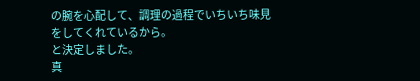の腕を心配して、調理の過程でいちいち味見をしてくれているから。
と決定しました。
真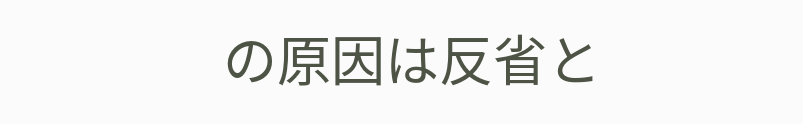の原因は反省と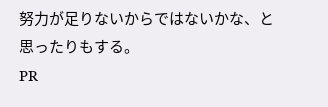努力が足りないからではないかな、と思ったりもする。
PR